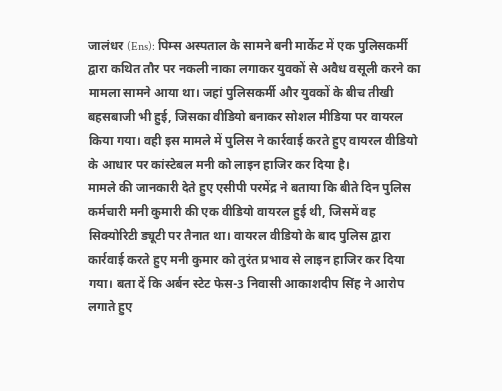जालंधर (Ens): पिम्स अस्पताल के सामने बनी मार्केट में एक पुलिसकर्मी द्वारा कथित तौर पर नकली नाका लगाकर युवकों से अवैध वसूली करने का मामला सामने आया था। जहां पुलिसकर्मी और युवकों के बीच तीखी बहसबाजी भी हुई, जिसका वीडियो बनाकर सोशल मीडिया पर वायरल किया गया। वही इस मामले में पुलिस ने कार्रवाई करते हुए वायरल वीडियो के आधार पर कांस्टेबल मनी को लाइन हाजिर कर दिया है।
मामले की जानकारी देते हुए एसीपी परमेंद्र ने बताया कि बीते दिन पुलिस कर्मचारी मनी कुमारी की एक वीडियो वायरल हुई थी, जिसमें वह सिक्योरिटी ड्यूटी पर तैनात था। वायरल वीडियो के बाद पुलिस द्वारा कार्रवाई करते हुए मनी कुमार को तुरंत प्रभाव से लाइन हाजिर कर दिया गया। बता दें कि अर्बन स्टेट फेस-3 निवासी आकाशदीप सिंह ने आरोप लगाते हुए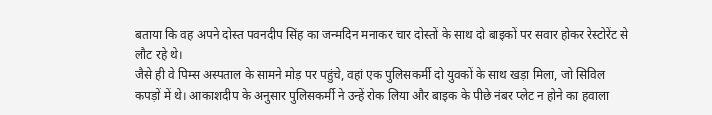बताया कि वह अपने दोस्त पवनदीप सिंह का जन्मदिन मनाकर चार दोस्तों के साथ दो बाइकों पर सवार होकर रेस्टोरेंट से लौट रहे थे।
जैसे ही वे पिम्स अस्पताल के सामने मोड़ पर पहुंचे, वहां एक पुलिसकर्मी दो युवकों के साथ खड़ा मिला, जो सिविल कपड़ों में थे। आकाशदीप के अनुसार पुलिसकर्मी ने उन्हें रोक लिया और बाइक के पीछे नंबर प्लेट न होने का हवाला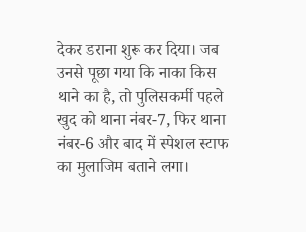देकर डराना शुरू कर दिया। जब उनसे पूछा गया कि नाका किस थाने का है, तो पुलिसकर्मी पहले खुद को थाना नंबर-7, फिर थाना नंबर-6 और बाद में स्पेशल स्टाफ का मुलाजिम बताने लगा।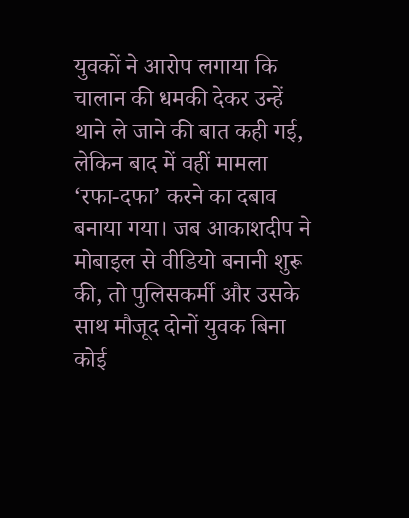युवकों ने आरोप लगाया कि चालान की धमकी देकर उन्हें थाने ले जाने की बात कही गई, लेकिन बाद में वहीं मामला ‘रफा-दफा’ करने का दबाव बनाया गया। जब आकाशदीप ने मोबाइल से वीडियो बनानी शुरू की, तो पुलिसकर्मी और उसके साथ मौजूद दोनों युवक बिना कोई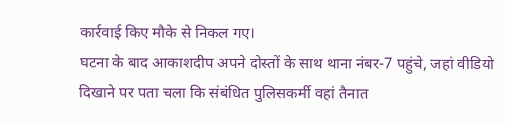कार्रवाई किए मौके से निकल गए।
घटना के बाद आकाशदीप अपने दोस्तों के साथ थाना नंबर-7 पहुंचे, जहां वीडियो दिखाने पर पता चला कि संबंधित पुलिसकर्मी वहां तैनात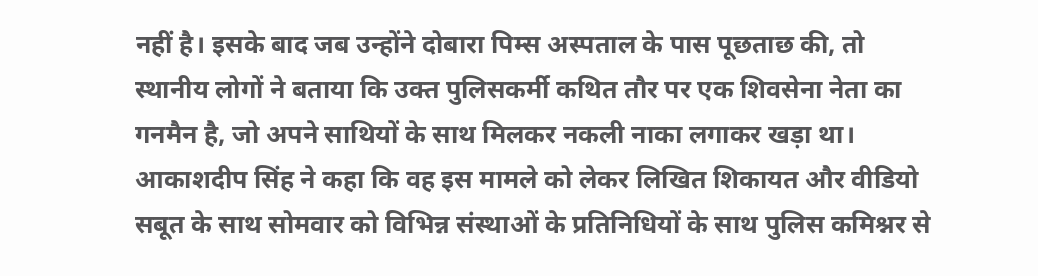नहीं है। इसके बाद जब उन्होंने दोबारा पिम्स अस्पताल के पास पूछताछ की, तो स्थानीय लोगों ने बताया कि उक्त पुलिसकर्मी कथित तौर पर एक शिवसेना नेता का गनमैन है, जो अपने साथियों के साथ मिलकर नकली नाका लगाकर खड़ा था।
आकाशदीप सिंह ने कहा कि वह इस मामले को लेकर लिखित शिकायत और वीडियो सबूत के साथ सोमवार को विभिन्न संस्थाओं के प्रतिनिधियों के साथ पुलिस कमिश्नर से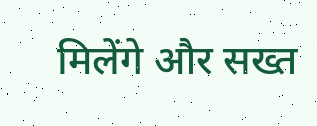मिलेंगे और सख्त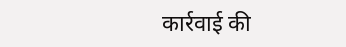कार्रवाई की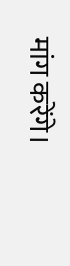मांग करेंगे।